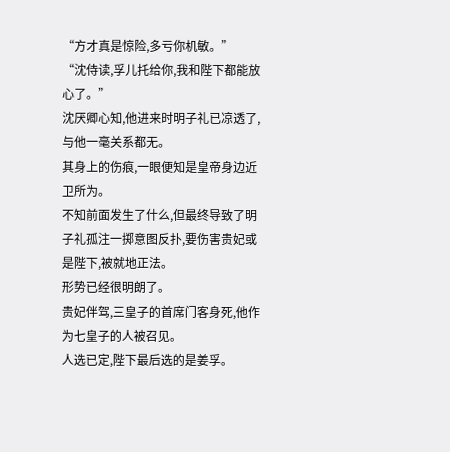“方才真是惊险,多亏你机敏。”
“沈侍读,孚儿托给你,我和陛下都能放心了。”
沈厌卿心知,他进来时明子礼已凉透了,与他一毫关系都无。
其身上的伤痕,一眼便知是皇帝身边近卫所为。
不知前面发生了什么,但最终导致了明子礼孤注一掷意图反扑,要伤害贵妃或是陛下,被就地正法。
形势已经很明朗了。
贵妃伴驾,三皇子的首席门客身死,他作为七皇子的人被召见。
人选已定,陛下最后选的是姜孚。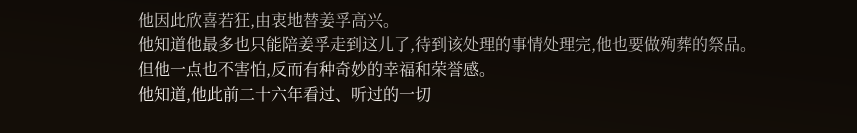他因此欣喜若狂,由衷地替姜孚高兴。
他知道他最多也只能陪姜孚走到这儿了,待到该处理的事情处理完,他也要做殉葬的祭品。
但他一点也不害怕,反而有种奇妙的幸福和荣誉感。
他知道,他此前二十六年看过、听过的一切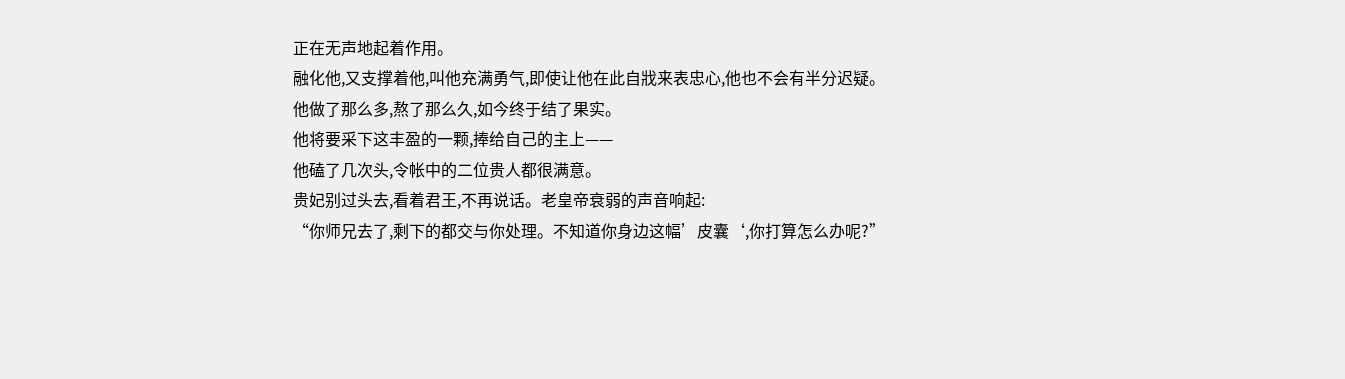正在无声地起着作用。
融化他,又支撑着他,叫他充满勇气,即使让他在此自戕来表忠心,他也不会有半分迟疑。
他做了那么多,熬了那么久,如今终于结了果实。
他将要采下这丰盈的一颗,捧给自己的主上——
他磕了几次头,令帐中的二位贵人都很满意。
贵妃别过头去,看着君王,不再说话。老皇帝衰弱的声音响起:
“你师兄去了,剩下的都交与你处理。不知道你身边这幅’皮囊‘,你打算怎么办呢?”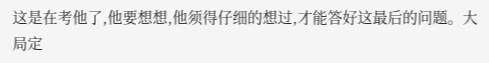这是在考他了,他要想想,他须得仔细的想过,才能答好这最后的问题。大局定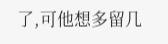了,可他想多留几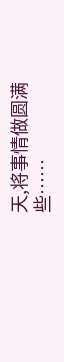天,将事情做圆满些……